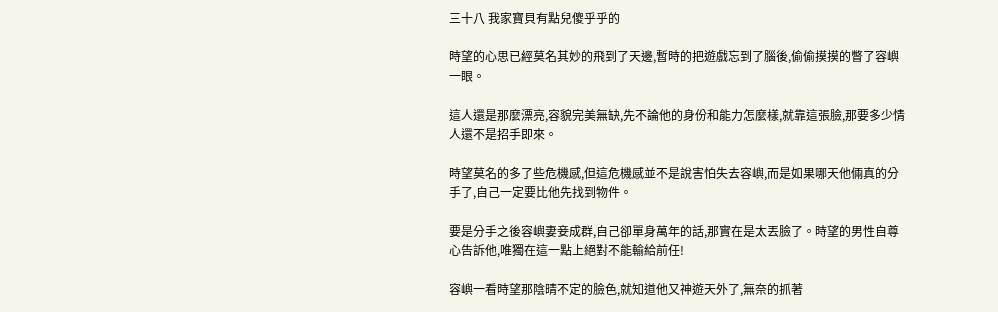三十八 我家寶貝有點兒傻乎乎的

時望的心思已經莫名其妙的飛到了天邊,暫時的把遊戲忘到了腦後,偷偷摸摸的瞥了容嶼一眼。

這人還是那麼漂亮,容貌完美無缺,先不論他的身份和能力怎麼樣,就靠這張臉,那要多少情人還不是招手即來。

時望莫名的多了些危機感,但這危機感並不是說害怕失去容嶼,而是如果哪天他倆真的分手了,自己一定要比他先找到物件。

要是分手之後容嶼妻妾成群,自己卻單身萬年的話,那實在是太丟臉了。時望的男性自尊心告訴他,唯獨在這一點上絕對不能輸給前任!

容嶼一看時望那陰晴不定的臉色,就知道他又神遊天外了,無奈的抓著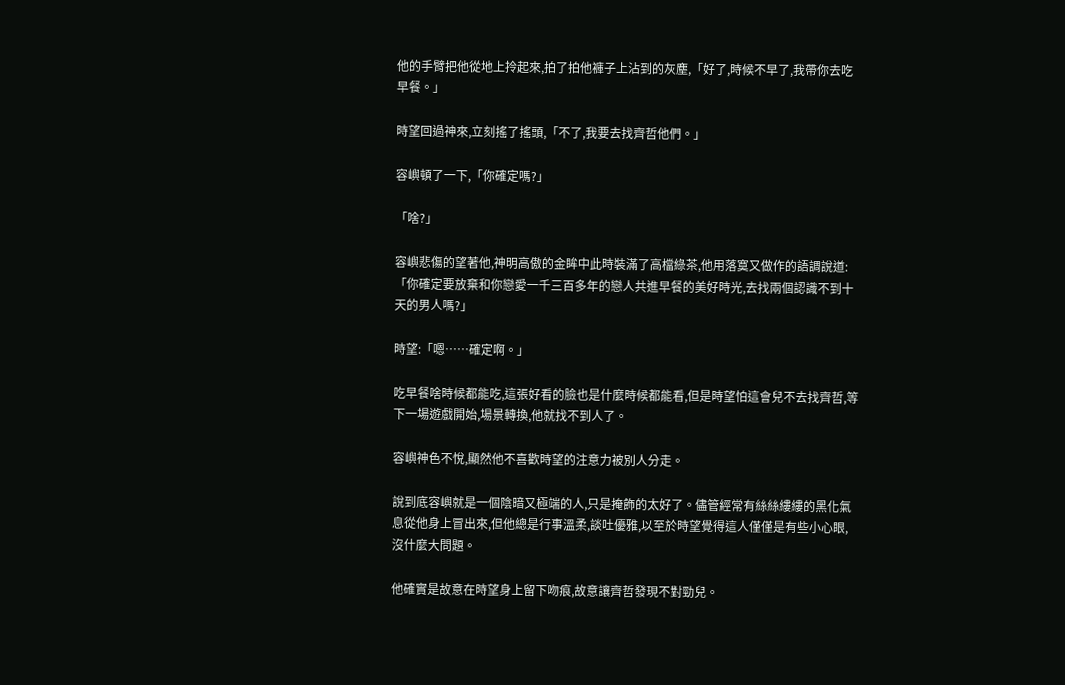他的手臂把他從地上拎起來,拍了拍他褲子上沾到的灰塵,「好了,時候不早了,我帶你去吃早餐。」

時望回過神來,立刻搖了搖頭,「不了,我要去找齊哲他們。」

容嶼頓了一下,「你確定嗎?」

「啥?」

容嶼悲傷的望著他,神明高傲的金眸中此時裝滿了高檔綠茶,他用落寞又做作的語調說道:「你確定要放棄和你戀愛一千三百多年的戀人共進早餐的美好時光,去找兩個認識不到十天的男人嗎?」

時望:「嗯……確定啊。」

吃早餐啥時候都能吃,這張好看的臉也是什麼時候都能看,但是時望怕這會兒不去找齊哲,等下一場遊戲開始,場景轉換,他就找不到人了。

容嶼神色不悅,顯然他不喜歡時望的注意力被別人分走。

說到底容嶼就是一個陰暗又極端的人,只是掩飾的太好了。儘管經常有絲絲縷縷的黑化氣息從他身上冒出來,但他總是行事溫柔,談吐優雅,以至於時望覺得這人僅僅是有些小心眼,沒什麼大問題。

他確實是故意在時望身上留下吻痕,故意讓齊哲發現不對勁兒。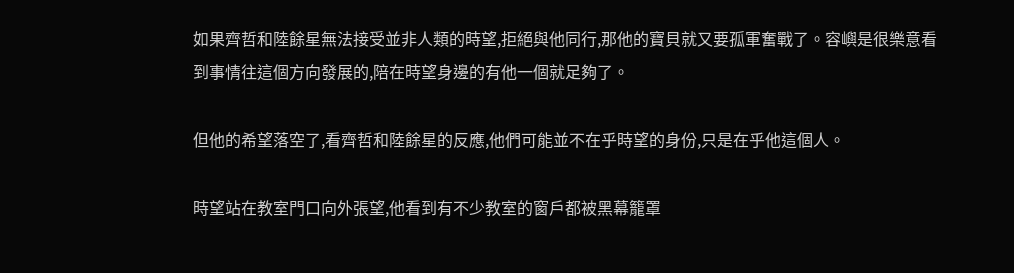如果齊哲和陸餘星無法接受並非人類的時望,拒絕與他同行,那他的寶貝就又要孤軍奮戰了。容嶼是很樂意看到事情往這個方向發展的,陪在時望身邊的有他一個就足夠了。

但他的希望落空了,看齊哲和陸餘星的反應,他們可能並不在乎時望的身份,只是在乎他這個人。

時望站在教室門口向外張望,他看到有不少教室的窗戶都被黑幕籠罩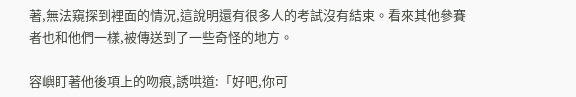著,無法窺探到裡面的情況,這說明還有很多人的考試沒有結束。看來其他參賽者也和他們一樣,被傳送到了一些奇怪的地方。

容嶼盯著他後項上的吻痕,誘哄道:「好吧,你可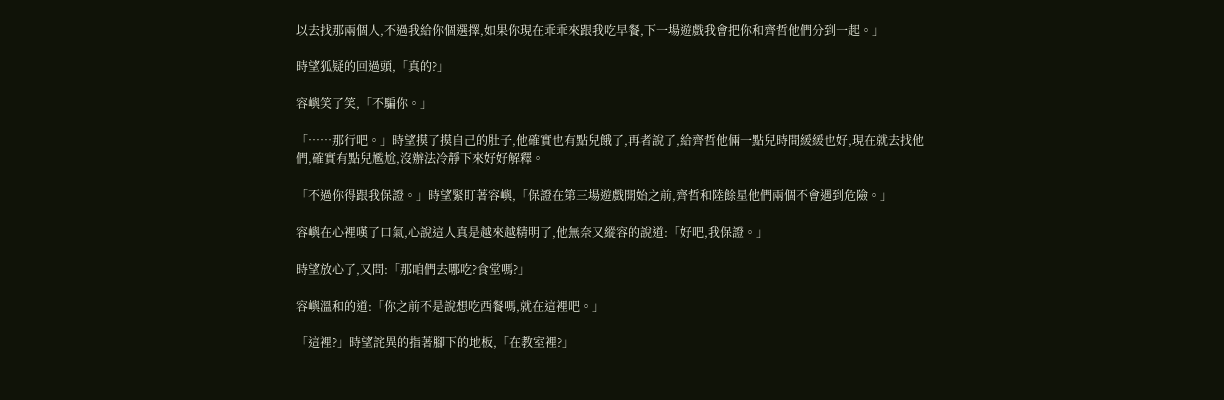以去找那兩個人,不過我給你個選擇,如果你現在乖乖來跟我吃早餐,下一場遊戲我會把你和齊哲他們分到一起。」

時望狐疑的回過頭,「真的?」

容嶼笑了笑,「不騙你。」

「……那行吧。」時望摸了摸自己的肚子,他確實也有點兒餓了,再者說了,給齊哲他倆一點兒時間緩緩也好,現在就去找他們,確實有點兒尷尬,沒辦法冷靜下來好好解釋。

「不過你得跟我保證。」時望緊盯著容嶼,「保證在第三場遊戲開始之前,齊哲和陸餘星他們兩個不會遇到危險。」

容嶼在心裡嘆了口氣,心說這人真是越來越精明了,他無奈又縱容的說道:「好吧,我保證。」

時望放心了,又問:「那咱們去哪吃?食堂嗎?」

容嶼溫和的道:「你之前不是說想吃西餐嗎,就在這裡吧。」

「這裡?」時望詫異的指著腳下的地板,「在教室裡?」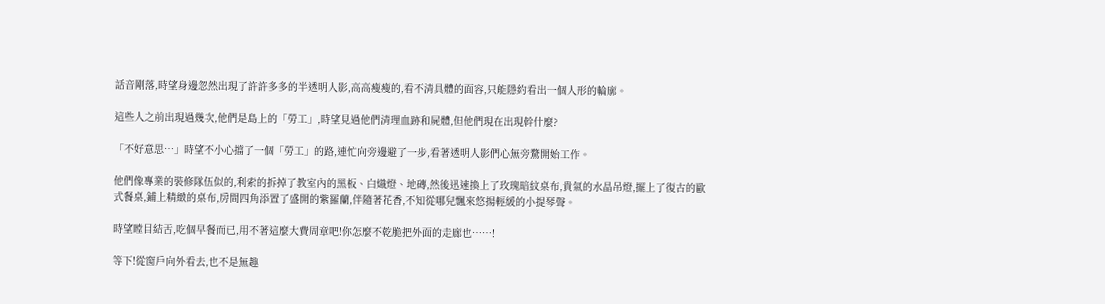話音剛落,時望身邊忽然出現了許許多多的半透明人影,高高瘦瘦的,看不清具體的面容,只能隱約看出一個人形的輪廓。

這些人之前出現過幾次,他們是島上的「勞工」,時望見過他們清理血跡和屍體,但他們現在出現幹什麼?

「不好意思…」時望不小心擋了一個「勞工」的路,連忙向旁邊避了一步,看著透明人影們心無旁騖開始工作。

他們像專業的裝修隊伍似的,利索的拆掉了教室內的黑板、白熾燈、地磚,然後迅速換上了玫瑰暗紋桌布,貴氣的水晶吊燈,擺上了復古的歐式餐桌,鋪上精緻的桌布,房間四角添置了盛開的紫羅蘭,伴隨著花香,不知從哪兒飄來悠揚輕緩的小提琴聲。

時望瞠目結舌,吃個早餐而已,用不著這麼大費周章吧!你怎麼不乾脆把外面的走廊也……!

等下!從窗戶向外看去,也不是無趣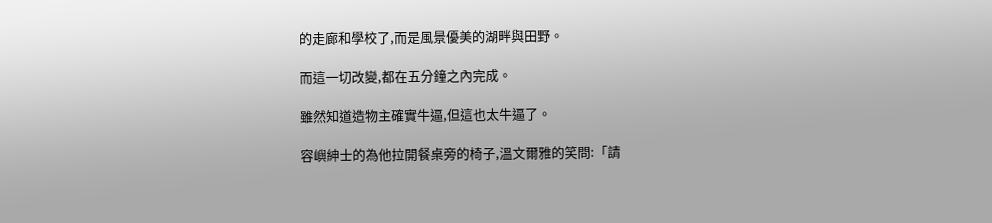的走廊和學校了,而是風景優美的湖畔與田野。

而這一切改變,都在五分鐘之內完成。

雖然知道造物主確實牛逼,但這也太牛逼了。

容嶼紳士的為他拉開餐桌旁的椅子,溫文爾雅的笑問:「請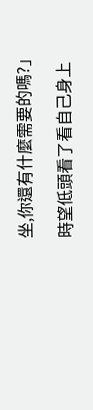坐,你還有什麼需要的嗎?」

時望低頭看了看自己身上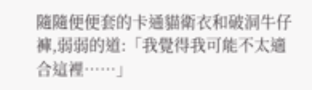隨隨便便套的卡通貓衛衣和破洞牛仔褲,弱弱的道:「我覺得我可能不太適合這裡……」